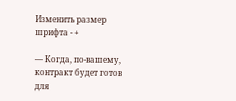Изменить размер шрифта - +

— Когда, по-вашему, контракт будет готов для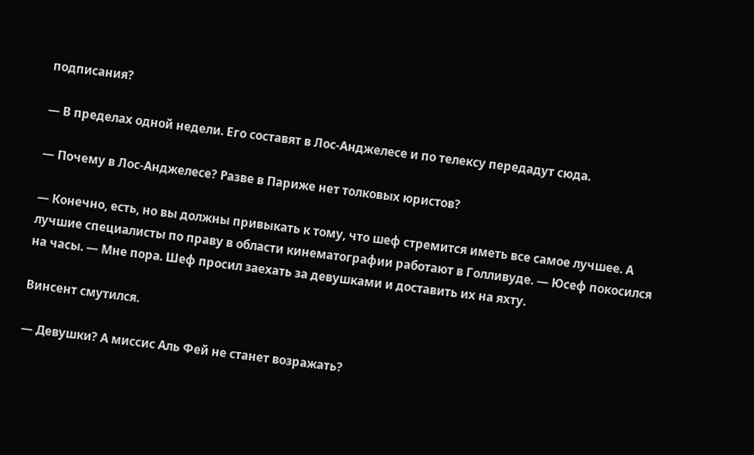подписания?

— В пределах одной недели. Его составят в Лос-Анджелесе и по телексу передадут сюда.

— Почему в Лос-Анджелесе? Разве в Париже нет толковых юристов?

— Конечно, есть, но вы должны привыкать к тому, что шеф стремится иметь все самое лучшее. А лучшие специалисты по праву в области кинематографии работают в Голливуде. — Юсеф покосился на часы. — Мне пора. Шеф просил заехать за девушками и доставить их на яхту.

Винсент смутился.

— Девушки? А миссис Аль Фей не станет возражать?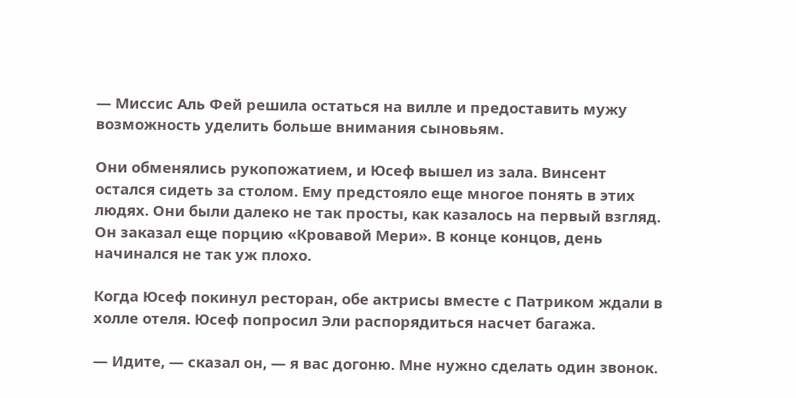— Миссис Аль Фей решила остаться на вилле и предоставить мужу возможность уделить больше внимания сыновьям.

Они обменялись рукопожатием, и Юсеф вышел из зала. Винсент остался сидеть за столом. Ему предстояло еще многое понять в этих людях. Они были далеко не так просты, как казалось на первый взгляд. Он заказал еще порцию «Кровавой Мери». В конце концов, день начинался не так уж плохо.

Когда Юсеф покинул ресторан, обе актрисы вместе с Патриком ждали в холле отеля. Юсеф попросил Эли распорядиться насчет багажа.

— Идите, — сказал он, — я вас догоню. Мне нужно сделать один звонок.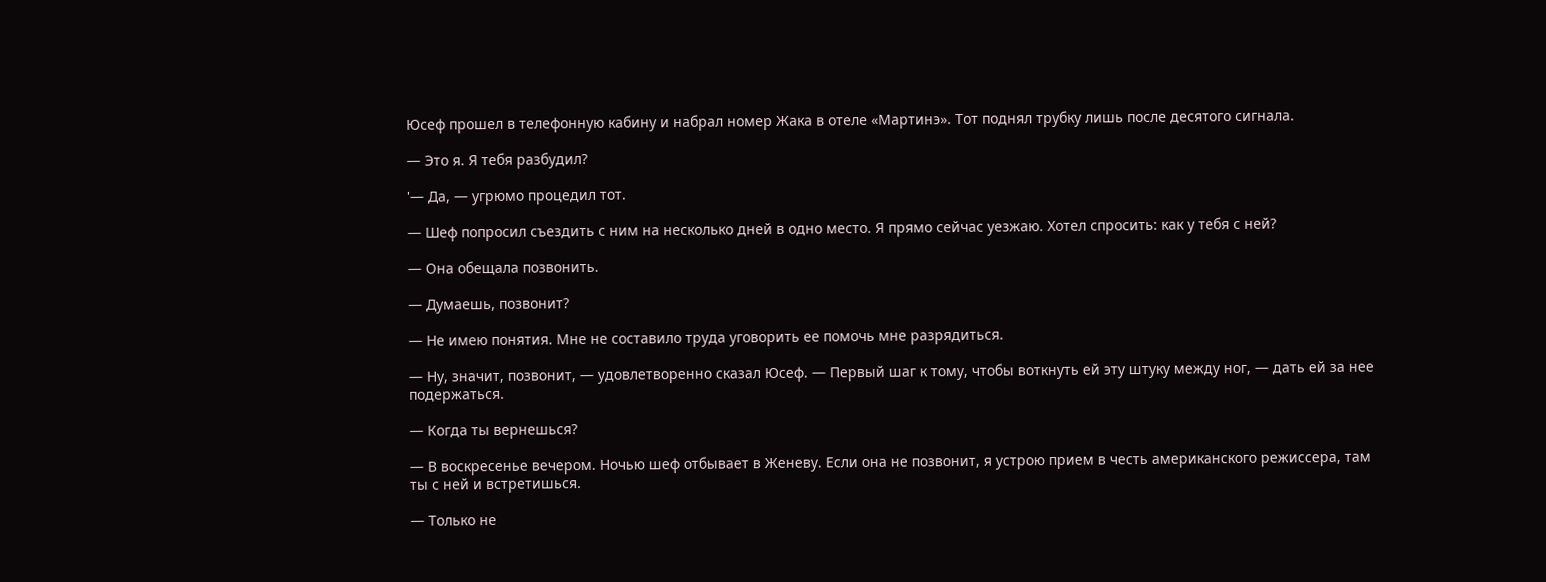Юсеф прошел в телефонную кабину и набрал номер Жака в отеле «Мартинэ». Тот поднял трубку лишь после десятого сигнала.

— Это я. Я тебя разбудил?

'— Да, — угрюмо процедил тот.

— Шеф попросил съездить с ним на несколько дней в одно место. Я прямо сейчас уезжаю. Хотел спросить: как у тебя с ней?

— Она обещала позвонить.

— Думаешь, позвонит?

— Не имею понятия. Мне не составило труда уговорить ее помочь мне разрядиться.

— Ну, значит, позвонит, — удовлетворенно сказал Юсеф. — Первый шаг к тому, чтобы воткнуть ей эту штуку между ног, — дать ей за нее подержаться.

— Когда ты вернешься?

— В воскресенье вечером. Ночью шеф отбывает в Женеву. Если она не позвонит, я устрою прием в честь американского режиссера, там ты с ней и встретишься.

— Только не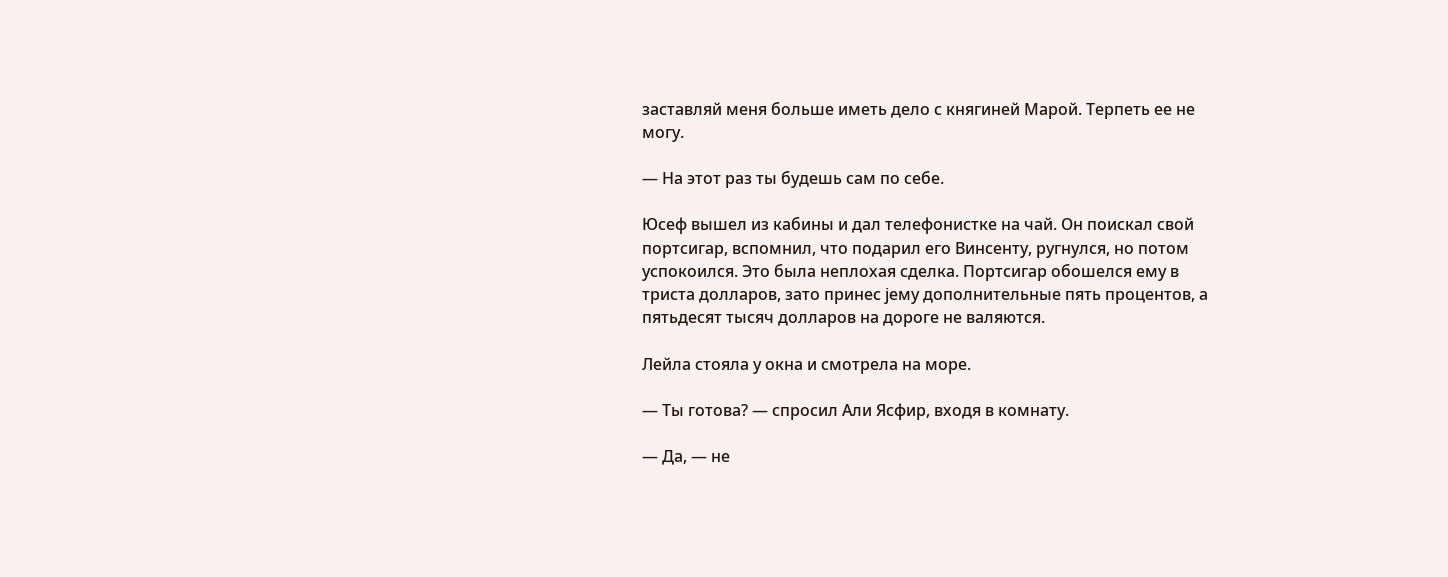заставляй меня больше иметь дело с княгиней Марой. Терпеть ее не могу.

— На этот раз ты будешь сам по себе.

Юсеф вышел из кабины и дал телефонистке на чай. Он поискал свой портсигар, вспомнил, что подарил его Винсенту, ругнулся, но потом успокоился. Это была неплохая сделка. Портсигар обошелся ему в триста долларов, зато принес jему дополнительные пять процентов, а пятьдесят тысяч долларов на дороге не валяются.

Лейла стояла у окна и смотрела на море.

— Ты готова? — спросил Али Ясфир, входя в комнату.

— Да, — не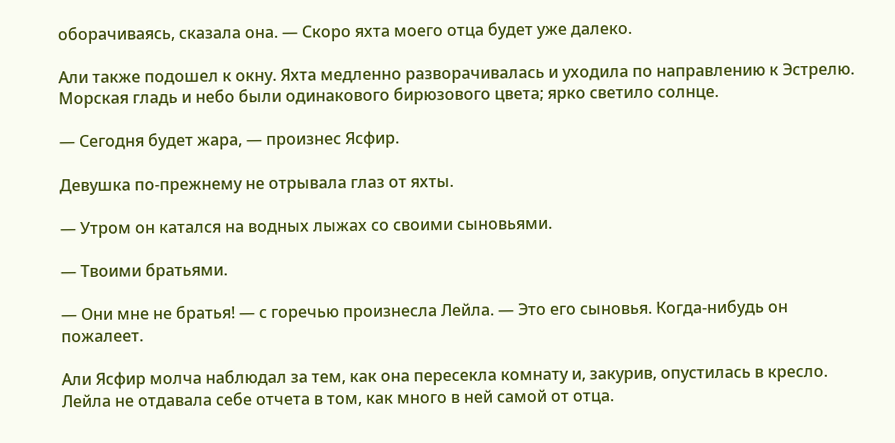оборачиваясь, сказала она. — Скоро яхта моего отца будет уже далеко.

Али также подошел к окну. Яхта медленно разворачивалась и уходила по направлению к Эстрелю. Морская гладь и небо были одинакового бирюзового цвета; ярко светило солнце.

— Сегодня будет жара, — произнес Ясфир.

Девушка по-прежнему не отрывала глаз от яхты.

— Утром он катался на водных лыжах со своими сыновьями.

— Твоими братьями.

— Они мне не братья! — с горечью произнесла Лейла. — Это его сыновья. Когда-нибудь он пожалеет.

Али Ясфир молча наблюдал за тем, как она пересекла комнату и, закурив, опустилась в кресло. Лейла не отдавала себе отчета в том, как много в ней самой от отца.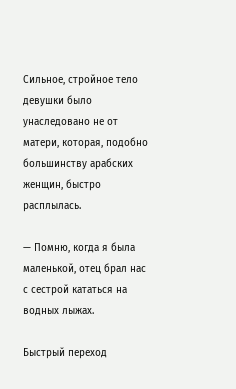Сильное, стройное тело девушки было унаследовано не от матери, которая, подобно большинству арабских женщин, быстро расплылась.

— Помню, когда я была маленькой, отец брал нас с сестрой кататься на водных лыжах.

Быстрый переход